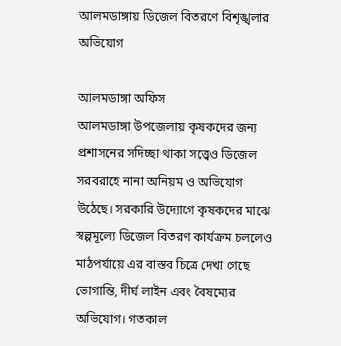আলমডাঙ্গায় ডিজেল বিতরণে বিশৃঙ্খলার অভিযোগ

আলমডাঙ্গা অফিস
আলমডাঙ্গা উপজেলায় কৃষকদের জন্য প্রশাসনের সদিচ্ছা থাকা সত্ত্বেও ডিজেল সরবরাহে নানা অনিয়ম ও অভিযোগ উঠেছে। সরকারি উদ্যোগে কৃষকদের মাঝে স্বল্পমূল্যে ডিজেল বিতরণ কার্যক্রম চললেও মাঠপর্যায়ে এর বাস্তব চিত্রে দেখা গেছে ভোগান্তি, দীর্ঘ লাইন এবং বৈষম্যের অভিযোগ। গতকাল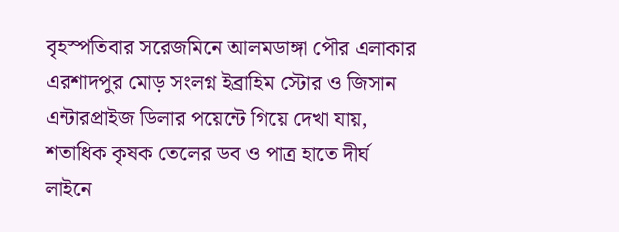বৃহস্পতিবার সরেজমিনে আলমডাঙ্গা পৌর এলাকার এরশাদপুর মোড় সংলগ্ন ইব্রাহিম স্টোর ও জিসান এন্টারপ্রাইজ ডিলার পয়েন্টে গিয়ে দেখা যায়, শতাধিক কৃষক তেলের ডব ও পাত্র হাতে দীর্ঘ লাইনে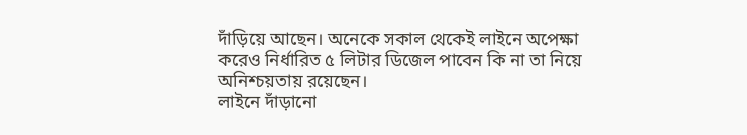দাঁড়িয়ে আছেন। অনেকে সকাল থেকেই লাইনে অপেক্ষা করেও নির্ধারিত ৫ লিটার ডিজেল পাবেন কি না তা নিয়ে অনিশ্চয়তায় রয়েছেন।
লাইনে দাঁড়ানো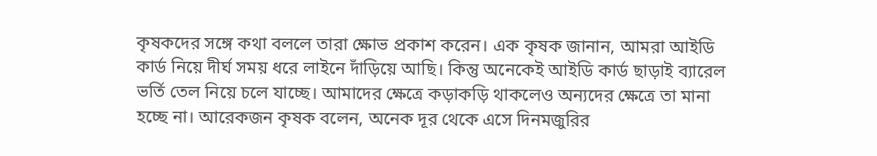কৃষকদের সঙ্গে কথা বললে তারা ক্ষোভ প্রকাশ করেন। এক কৃষক জানান, আমরা আইডি কার্ড নিয়ে দীর্ঘ সময় ধরে লাইনে দাঁড়িয়ে আছি। কিন্তু অনেকেই আইডি কার্ড ছাড়াই ব্যারেল ভর্তি তেল নিয়ে চলে যাচ্ছে। আমাদের ক্ষেত্রে কড়াকড়ি থাকলেও অন্যদের ক্ষেত্রে তা মানা হচ্ছে না। আরেকজন কৃষক বলেন, অনেক দূর থেকে এসে দিনমজুরির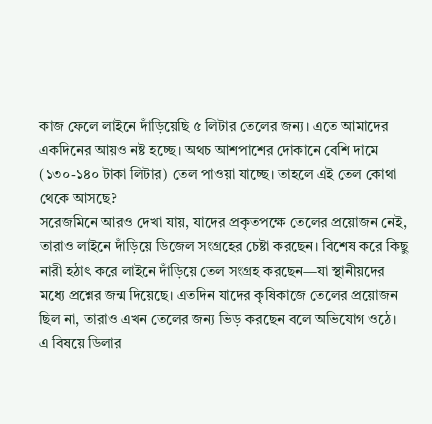কাজ ফেলে লাইনে দাঁড়িয়েছি ৫ লিটার তেলের জন্য। এতে আমাদের একদিনের আয়ও নষ্ট হচ্ছে। অথচ আশপাশের দোকানে বেশি দামে (১৩০-১৪০ টাকা লিটার) তেল পাওয়া যাচ্ছে। তাহলে এই তেল কোথা থেকে আসছে?
সরেজমিনে আরও দেখা যায়, যাদের প্রকৃতপক্ষে তেলের প্রয়োজন নেই, তারাও লাইনে দাঁড়িয়ে ডিজেল সংগ্রহের চেষ্টা করছেন। বিশেষ করে কিছু নারী হঠাৎ করে লাইনে দাঁড়িয়ে তেল সংগ্রহ করছেন—যা স্থানীয়দের মধ্যে প্রশ্নের জন্ম দিয়েছে। এতদিন যাদের কৃষিকাজে তেলের প্রয়োজন ছিল না, তারাও এখন তেলের জন্য ভিড় করছেন বলে অভিযোগ ওঠে।
এ বিষয়ে ডিলার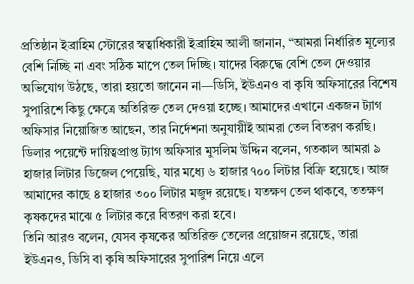প্রতিষ্ঠান ইব্রাহিম স্টোরের স্বত্বাধিকারী ইব্রাহিম আলী জানান, “আমরা নির্ধারিত মূল্যের বেশি নিচ্ছি না এবং সঠিক মাপে তেল দিচ্ছি। যাদের বিরুদ্ধে বেশি তেল দেওয়ার অভিযোগ উঠছে, তারা হয়তো জানেন না—ডিসি, ইউএনও বা কৃষি অফিসারের বিশেষ সুপারিশে কিছু ক্ষেত্রে অতিরিক্ত তেল দেওয়া হচ্ছে। আমাদের এখানে একজন ট্যাগ অফিসার নিয়োজিত আছেন, তার নির্দেশনা অনুযায়ীই আমরা তেল বিতরণ করছি।
ডিলার পয়েন্টে দায়িত্বপ্রাপ্ত ট্যাগ অফিসার মুসলিম উদ্দিন বলেন, গতকাল আমরা ৯ হাজার লিটার ডিজেল পেয়েছি, যার মধ্যে ৬ হাজার ৭০০ লিটার বিক্রি হয়েছে। আজ আমাদের কাছে ৪ হাজার ৩০০ লিটার মজুদ রয়েছে। যতক্ষণ তেল থাকবে, ততক্ষণ কৃষকদের মাঝে ৫ লিটার করে বিতরণ করা হবে।
তিনি আরও বলেন, যেসব কৃষকের অতিরিক্ত তেলের প্রয়োজন রয়েছে, তারা ইউএনও, ডিসি বা কৃষি অফিসারের সুপারিশ নিয়ে এলে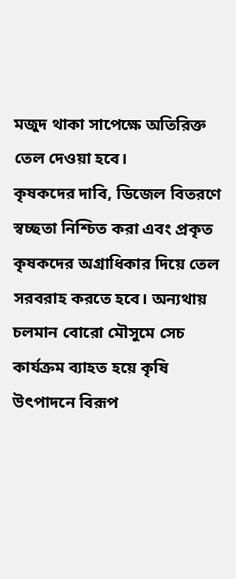মজুদ থাকা সাপেক্ষে অতিরিক্ত তেল দেওয়া হবে।
কৃষকদের দাবি, ডিজেল বিতরণে স্বচ্ছতা নিশ্চিত করা এবং প্রকৃত কৃষকদের অগ্রাধিকার দিয়ে তেল সরবরাহ করতে হবে। অন্যথায় চলমান বোরো মৌসুমে সেচ কার্যক্রম ব্যাহত হয়ে কৃষি উৎপাদনে বিরূপ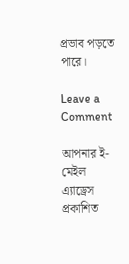প্রভাব পড়তে পারে।

Leave a Comment

আপনার ই-মেইল এ্যাড্রেস প্রকাশিত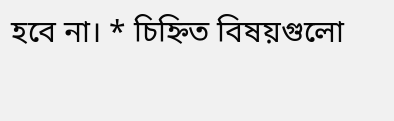হবে না। * চিহ্নিত বিষয়গুলো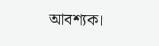আবশ্যক।